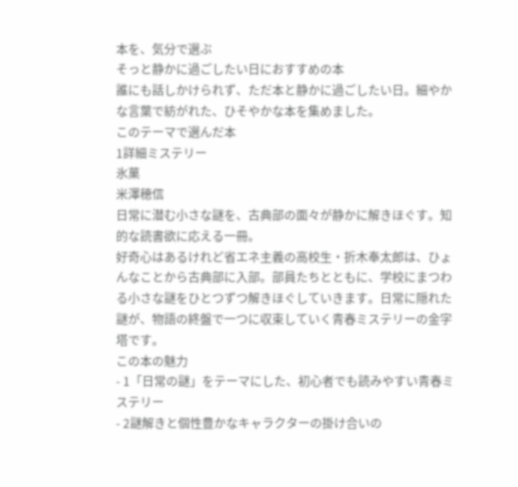本を、気分で選ぶ
そっと静かに過ごしたい日におすすめの本
誰にも話しかけられず、ただ本と静かに過ごしたい日。細やかな言葉で紡がれた、ひそやかな本を集めました。
このテーマで選んだ本
1詳細ミステリー
氷菓
米澤穂信
日常に潜む小さな謎を、古典部の面々が静かに解きほぐす。知的な読書欲に応える一冊。
好奇心はあるけれど省エネ主義の高校生・折木奉太郎は、ひょんなことから古典部に入部。部員たちとともに、学校にまつわる小さな謎をひとつずつ解きほぐしていきます。日常に隠れた謎が、物語の終盤で一つに収束していく青春ミステリーの金字塔です。
この本の魅力
- 1「日常の謎」をテーマにした、初心者でも読みやすい青春ミステリー
- 2謎解きと個性豊かなキャラクターの掛け合いの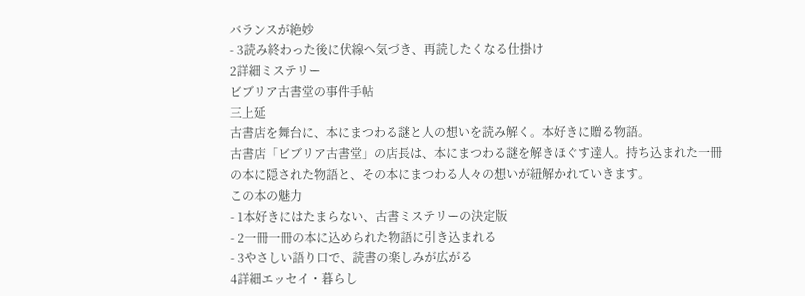バランスが絶妙
- 3読み終わった後に伏線へ気づき、再読したくなる仕掛け
2詳細ミステリー
ビブリア古書堂の事件手帖
三上延
古書店を舞台に、本にまつわる謎と人の想いを読み解く。本好きに贈る物語。
古書店「ビブリア古書堂」の店長は、本にまつわる謎を解きほぐす達人。持ち込まれた一冊の本に隠された物語と、その本にまつわる人々の想いが紐解かれていきます。
この本の魅力
- 1本好きにはたまらない、古書ミステリーの決定版
- 2一冊一冊の本に込められた物語に引き込まれる
- 3やさしい語り口で、読書の楽しみが広がる
4詳細エッセイ・暮らし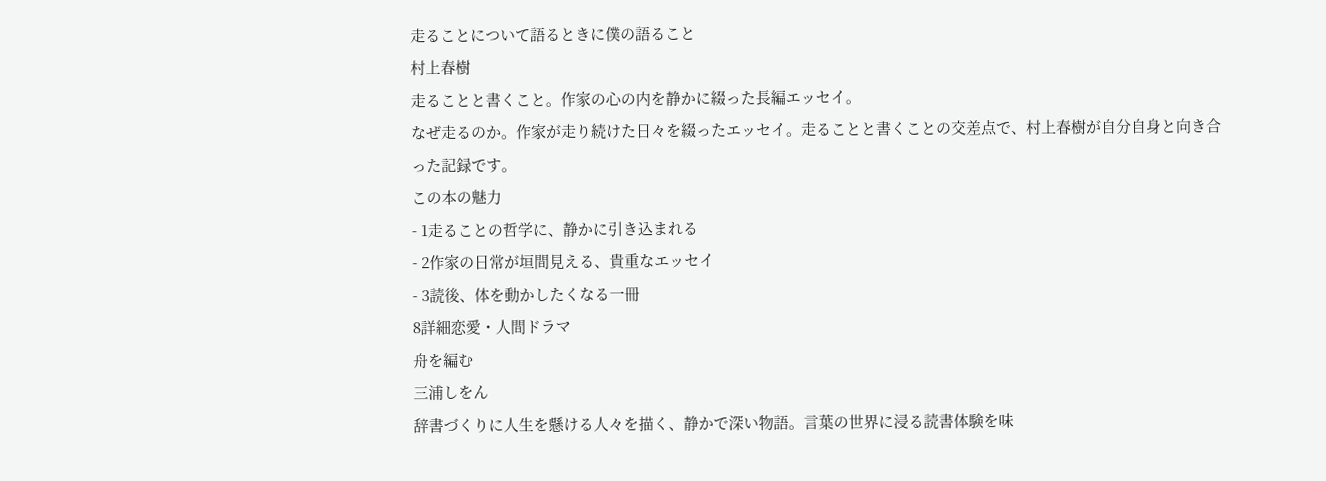走ることについて語るときに僕の語ること
村上春樹
走ることと書くこと。作家の心の内を静かに綴った長編エッセイ。
なぜ走るのか。作家が走り続けた日々を綴ったエッセイ。走ることと書くことの交差点で、村上春樹が自分自身と向き合った記録です。
この本の魅力
- 1走ることの哲学に、静かに引き込まれる
- 2作家の日常が垣間見える、貴重なエッセイ
- 3読後、体を動かしたくなる一冊
8詳細恋愛・人間ドラマ
舟を編む
三浦しをん
辞書づくりに人生を懸ける人々を描く、静かで深い物語。言葉の世界に浸る読書体験を味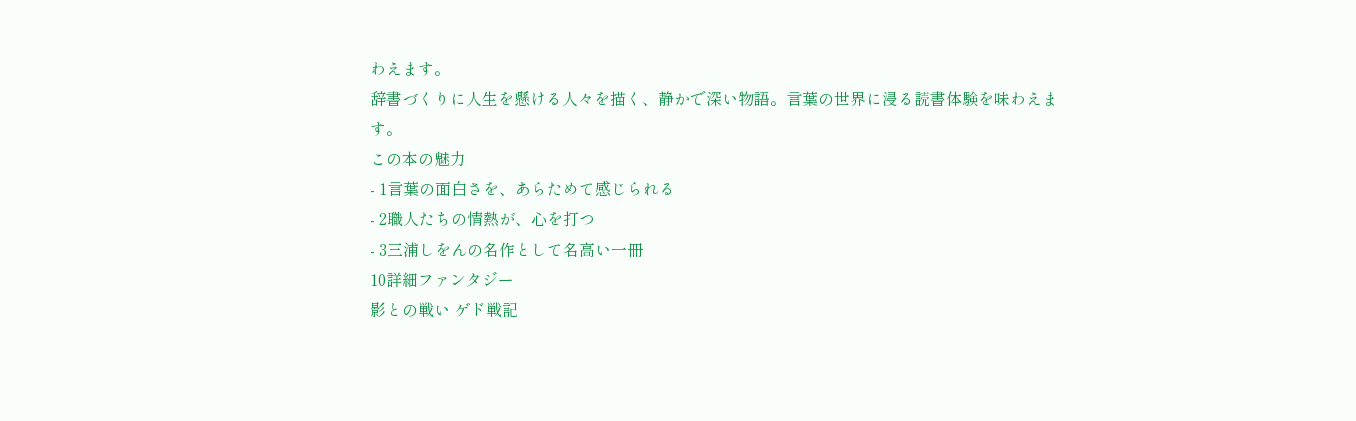わえます。
辞書づくりに人生を懸ける人々を描く、静かで深い物語。言葉の世界に浸る読書体験を味わえます。
この本の魅力
- 1言葉の面白さを、あらためて感じられる
- 2職人たちの情熱が、心を打つ
- 3三浦しをんの名作として名高い一冊
10詳細ファンタジー
影との戦い ゲド戦記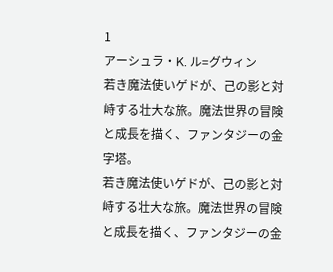1
アーシュラ・K. ル=グウィン
若き魔法使いゲドが、己の影と対峙する壮大な旅。魔法世界の冒険と成長を描く、ファンタジーの金字塔。
若き魔法使いゲドが、己の影と対峙する壮大な旅。魔法世界の冒険と成長を描く、ファンタジーの金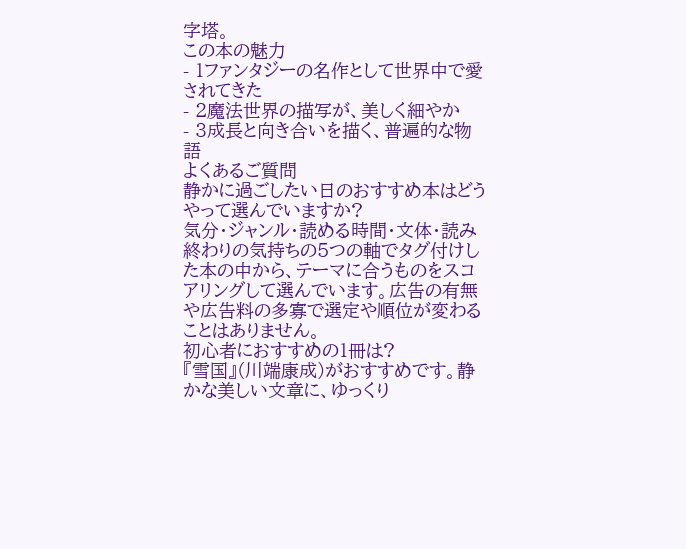字塔。
この本の魅力
- 1ファンタジーの名作として世界中で愛されてきた
- 2魔法世界の描写が、美しく細やか
- 3成長と向き合いを描く、普遍的な物語
よくあるご質問
静かに過ごしたい日のおすすめ本はどうやって選んでいますか?
気分・ジャンル・読める時間・文体・読み終わりの気持ちの5つの軸でタグ付けした本の中から、テーマに合うものをスコアリングして選んでいます。広告の有無や広告料の多寡で選定や順位が変わることはありません。
初心者におすすめの1冊は?
『雪国』(川端康成)がおすすめです。静かな美しい文章に、ゆっくり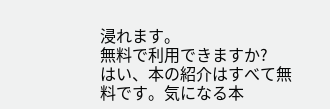浸れます。
無料で利用できますか?
はい、本の紹介はすべて無料です。気になる本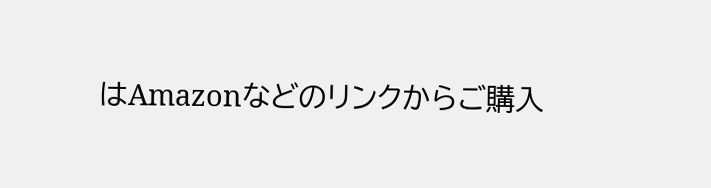はAmazonなどのリンクからご購入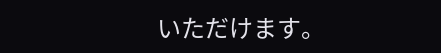いただけます。